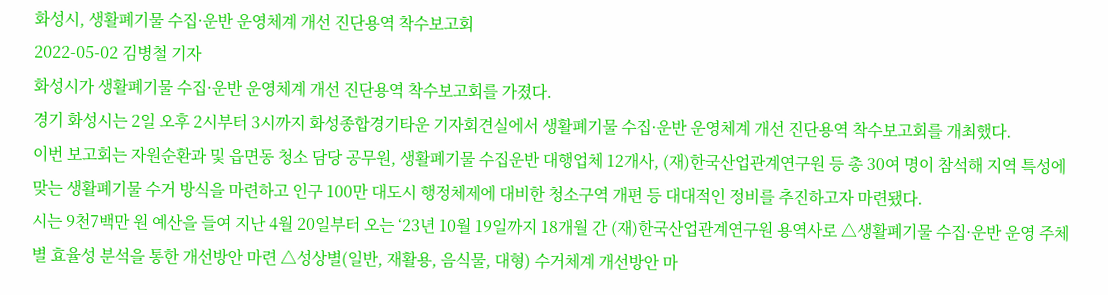화성시, 생활폐기물 수집·운반 운영체계 개선 진단용역 착수보고회
2022-05-02 김병철 기자
화성시가 생활폐기물 수집·운반 운영체계 개선 진단용역 착수보고회를 가졌다.
경기 화성시는 2일 오후 2시부터 3시까지 화성종합경기타운 기자회견실에서 생활폐기물 수집·운반 운영체계 개선 진단용역 착수보고회를 개최했다.
이번 보고회는 자원순환과 및 읍면동 청소 담당 공무원, 생활폐기물 수집운반 대행업체 12개사, (재)한국산업관계연구원 등 총 30여 명이 참석해 지역 특성에 맞는 생활폐기물 수거 방식을 마련하고 인구 100만 대도시 행정체제에 대비한 청소구역 개편 등 대대적인 정비를 추진하고자 마련됐다.
시는 9천7백만 원 예산을 들여 지난 4월 20일부터 오는 ‘23년 10월 19일까지 18개월 간 (재)한국산업관계연구원 용역사로 △생활폐기물 수집·운반 운영 주체별 효율성 분석을 통한 개선방안 마련 △성상별(일반, 재활용, 음식물, 대형) 수거체계 개선방안 마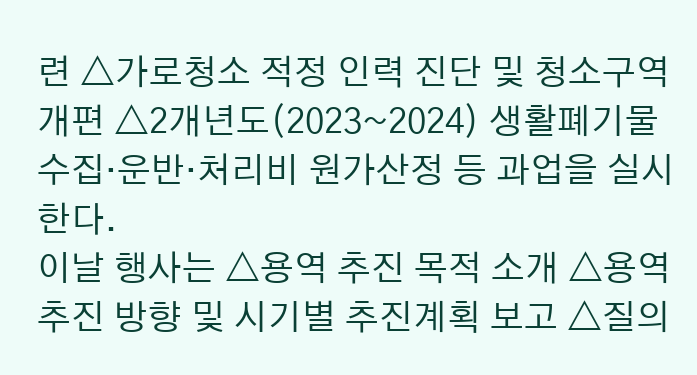련 △가로청소 적정 인력 진단 및 청소구역 개편 △2개년도(2023~2024) 생활폐기물 수집·운반·처리비 원가산정 등 과업을 실시한다.
이날 행사는 △용역 추진 목적 소개 △용역 추진 방향 및 시기별 추진계획 보고 △질의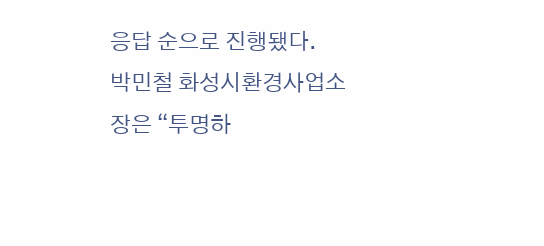응답 순으로 진행됐다.
박민철 화성시환경사업소장은 “투명하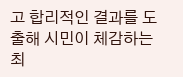고 합리적인 결과를 도출해 시민이 체감하는 최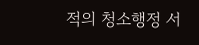적의 청소행정 서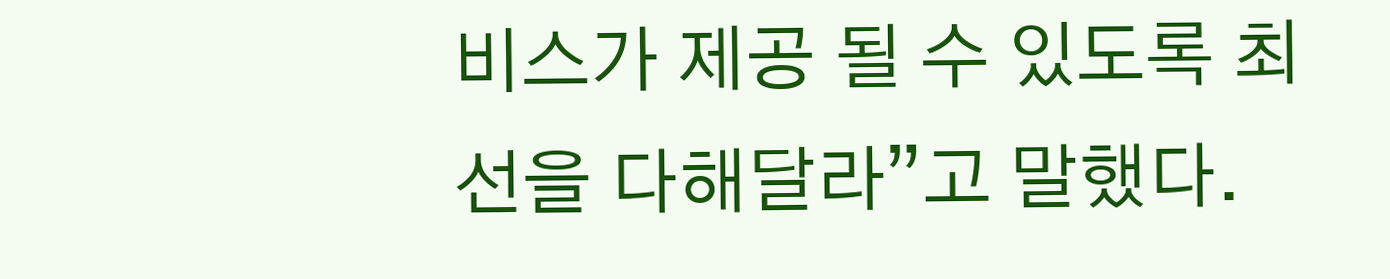비스가 제공 될 수 있도록 최선을 다해달라”고 말했다.